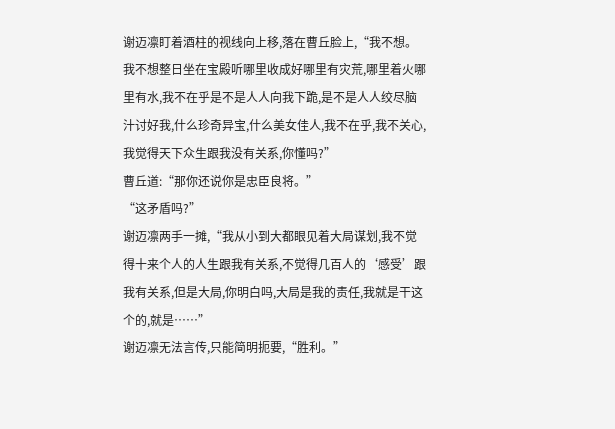谢迈凛盯着酒柱的视线向上移,落在曹丘脸上,“我不想。我不想整日坐在宝殿听哪里收成好哪里有灾荒,哪里着火哪里有水,我不在乎是不是人人向我下跪,是不是人人绞尽脑汁讨好我,什么珍奇异宝,什么美女佳人,我不在乎,我不关心,我觉得天下众生跟我没有关系,你懂吗?”
曹丘道:“那你还说你是忠臣良将。”
“这矛盾吗?”
谢迈凛两手一摊,“我从小到大都眼见着大局谋划,我不觉得十来个人的人生跟我有关系,不觉得几百人的‘感受’跟我有关系,但是大局,你明白吗,大局是我的责任,我就是干这个的,就是……”
谢迈凛无法言传,只能简明扼要,“胜利。”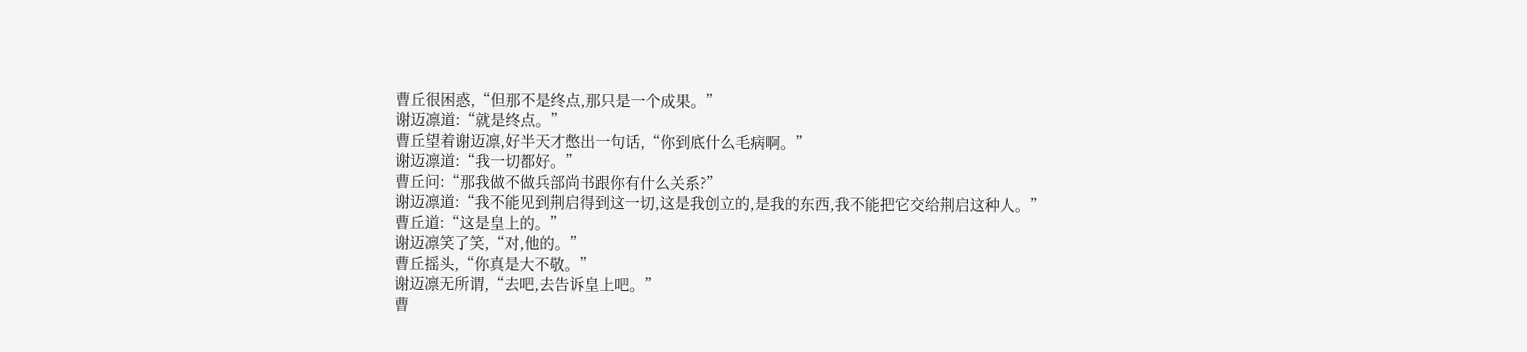曹丘很困惑,“但那不是终点,那只是一个成果。”
谢迈凛道:“就是终点。”
曹丘望着谢迈凛,好半天才憋出一句话,“你到底什么毛病啊。”
谢迈凛道:“我一切都好。”
曹丘问:“那我做不做兵部尚书跟你有什么关系?”
谢迈凛道:“我不能见到荆启得到这一切,这是我创立的,是我的东西,我不能把它交给荆启这种人。”
曹丘道:“这是皇上的。”
谢迈凛笑了笑,“对,他的。”
曹丘摇头,“你真是大不敬。”
谢迈凛无所谓,“去吧,去告诉皇上吧。”
曹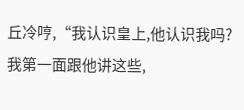丘冷哼,“我认识皇上,他认识我吗?我第一面跟他讲这些,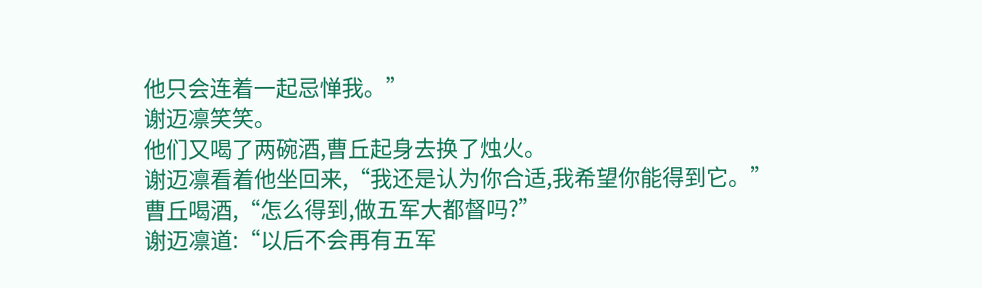他只会连着一起忌惮我。”
谢迈凛笑笑。
他们又喝了两碗酒,曹丘起身去换了烛火。
谢迈凛看着他坐回来,“我还是认为你合适,我希望你能得到它。”
曹丘喝酒,“怎么得到,做五军大都督吗?”
谢迈凛道:“以后不会再有五军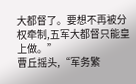大都督了。要想不再被分权牵制,五军大都督只能皇上做。”
曹丘摇头,“军务繁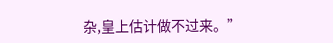杂,皇上估计做不过来。”